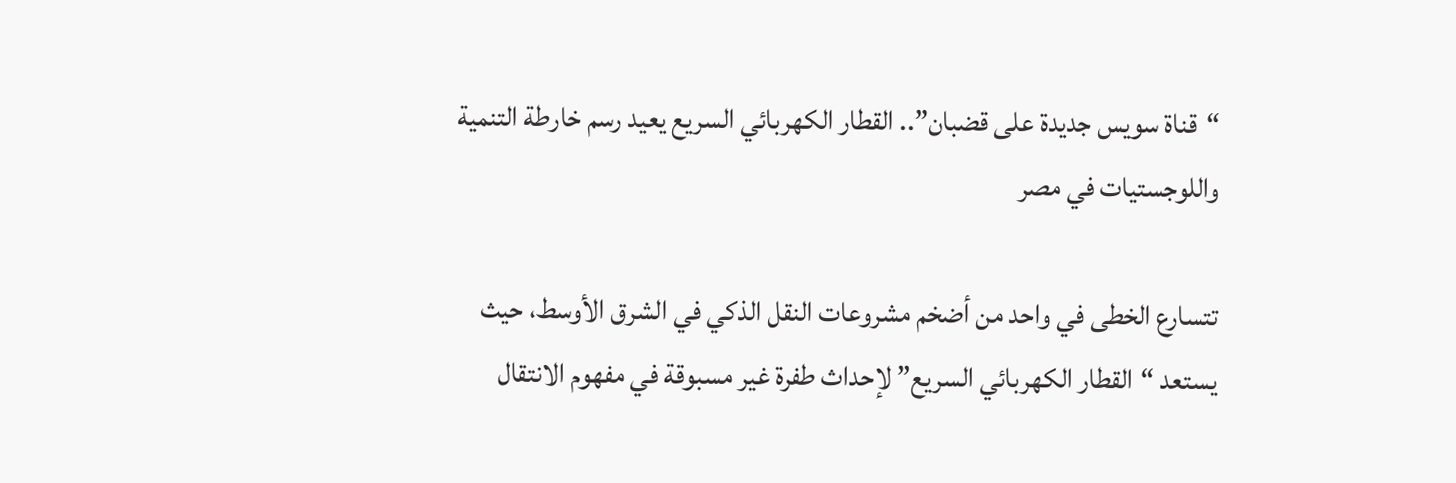“قناة سويس جديدة على قضبان”.. القطار الكهربائي السريع يعيد رسم خارطة التنمية واللوجستيات في مصر

تتسارع الخطى في واحد من أضخم مشروعات النقل الذكي في الشرق الأوسط، حيث يستعد “القطار الكهربائي السريع” لإحداث طفرة غير مسبوقة في مفهوم الانتقال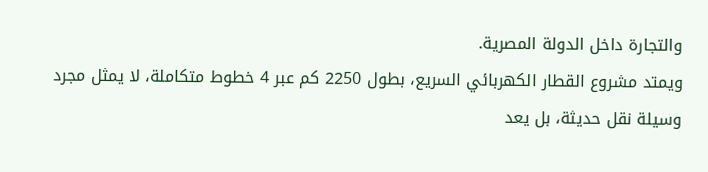والتجارة داخل الدولة المصرية.
ويمتد مشروع القطار الكهربائي السريع، بطول 2250 كم عبر 4 خطوط متكاملة، لا يمثل مجرد وسيلة نقل حديثة، بل يعد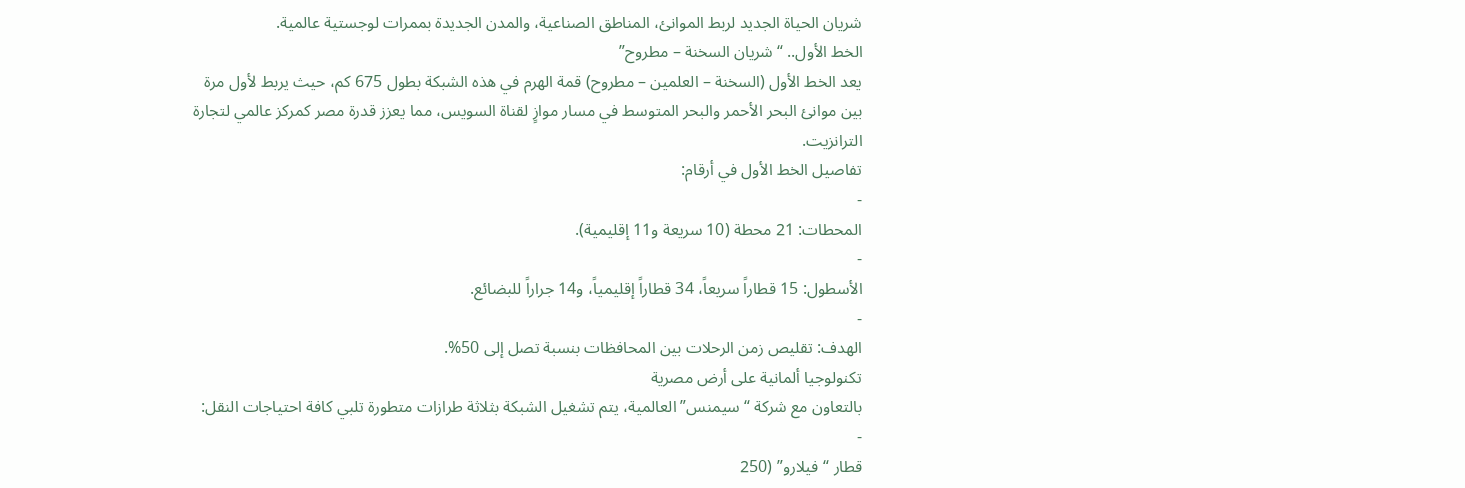شريان الحياة الجديد لربط الموانئ، المناطق الصناعية، والمدن الجديدة بممرات لوجستية عالمية.
الخط الأول.. “شريان السخنة – مطروح”
يعد الخط الأول (السخنة – العلمين – مطروح) قمة الهرم في هذه الشبكة بطول 675 كم، حيث يربط لأول مرة بين موانئ البحر الأحمر والبحر المتوسط في مسار موازٍ لقناة السويس، مما يعزز قدرة مصر كمركز عالمي لتجارة الترانزيت.
تفاصيل الخط الأول في أرقام:
-
المحطات: 21 محطة (10 سريعة و11 إقليمية).
-
الأسطول: 15 قطاراً سريعاً، 34 قطاراً إقليمياً، و14 جراراً للبضائع.
-
الهدف: تقليص زمن الرحلات بين المحافظات بنسبة تصل إلى 50%.
تكنولوجيا ألمانية على أرض مصرية
بالتعاون مع شركة “سيمنس” العالمية، يتم تشغيل الشبكة بثلاثة طرازات متطورة تلبي كافة احتياجات النقل:
-
قطار “فيلارو” (250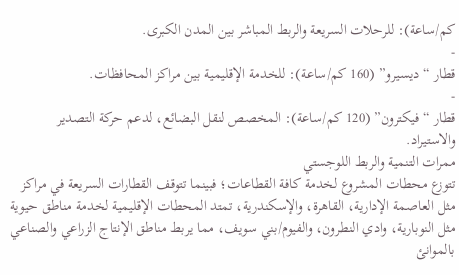كم/ساعة): للرحلات السريعة والربط المباشر بين المدن الكبرى.
-
قطار “ديسيرو” (160 كم/ساعة): للخدمة الإقليمية بين مراكز المحافظات.
-
قطار “فيكترون” (120 كم/ساعة): المخصص لنقل البضائع، لدعم حركة التصدير والاستيراد.
ممرات التنمية والربط اللوجستي
تتوزع محطات المشروع لخدمة كافة القطاعات؛ فبينما تتوقف القطارات السريعة في مراكز مثل العاصمة الإدارية، القاهرة، والإسكندرية، تمتد المحطات الإقليمية لخدمة مناطق حيوية مثل النوبارية، وادي النطرون، والفيوم/بني سويف، مما يربط مناطق الإنتاج الزراعي والصناعي بالموانئ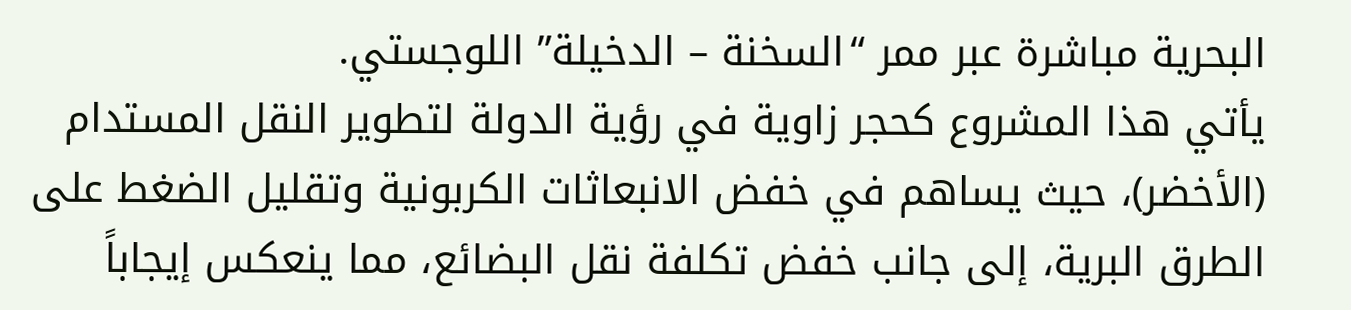البحرية مباشرة عبر ممر “السخنة – الدخيلة” اللوجستي.
يأتي هذا المشروع كحجر زاوية في رؤية الدولة لتطوير النقل المستدام (الأخضر)، حيث يساهم في خفض الانبعاثات الكربونية وتقليل الضغط على الطرق البرية، إلى جانب خفض تكلفة نقل البضائع، مما ينعكس إيجاباً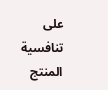على تنافسية المنتج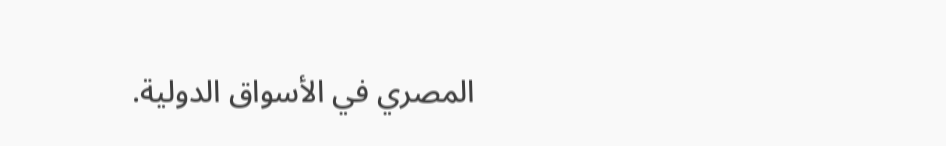المصري في الأسواق الدولية.